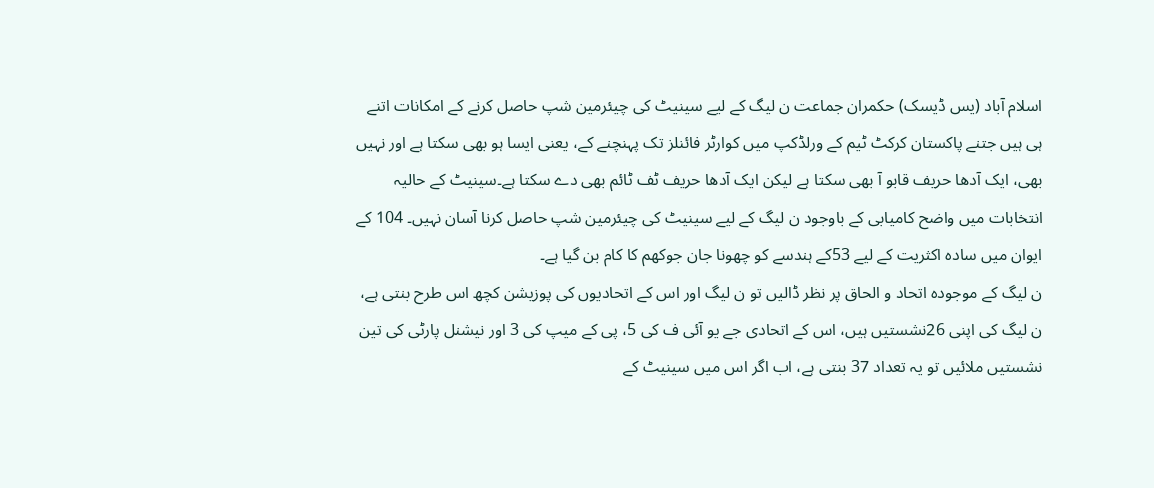اسلام آباد (یس ڈیسک) حکمران جماعت ن لیگ کے لیے سینیٹ کی چیئرمین شپ حاصل کرنے کے امکانات اتنے ہی ہیں جتنے پاکستان کرکٹ ٹیم کے ورلڈکپ میں کوارٹر فائنلز تک پہنچنے کے، یعنی ایسا ہو بھی سکتا ہے اور نہیں بھی، ایک آدھا حریف قابو آ بھی سکتا ہے لیکن ایک آدھا حریف ٹف ٹائم بھی دے سکتا ہے۔سینیٹ کے حالیہ انتخابات میں واضح کامیابی کے باوجود ن لیگ کے لیے سینیٹ کی چیئرمین شپ حاصل کرنا آسان نہیں۔ 104 کے ایوان میں سادہ اکثریت کے لیے 53کے ہندسے کو چھونا جان جوکھم کا کام بن گیا ہے۔
ن لیگ کے موجودہ اتحاد و الحاق پر نظر ڈالیں تو ن لیگ اور اس کے اتحادیوں کی پوزیشن کچھ اس طرح بنتی ہے، ن لیگ کی اپنی 26نشستیں ہیں، اس کے اتحادی جے یو آئی ف کی 5، پی کے میپ کی 3 اور نیشنل پارٹی کی تین نشستیں ملائيں تو یہ تعداد 37 بنتی ہے، اب اگر اس میں سینیٹ کے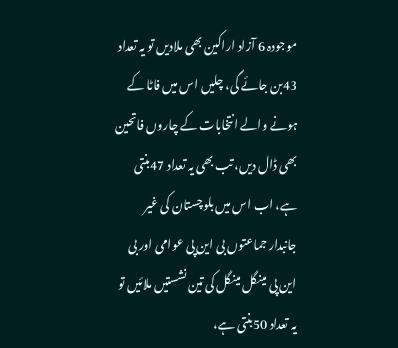موجودہ 6 آزاد اراکین بھی ملادیں تو یہ تعداد 43بن جائے گی، چلیں اس میں فاٹا کے ہونے والے انتخابات کے چاروں فاتحین بھی ڈال دیں، تب بھی یہ تعداد 47بنتی ہے، اب اس میں بلوچستان کی غیر جانبدار جماعتوں بی این پی عوامی اور بی این پی مینگل مینگل کی تین نشستیں ملائیں تو یہ تعداد 50بنتی ہے،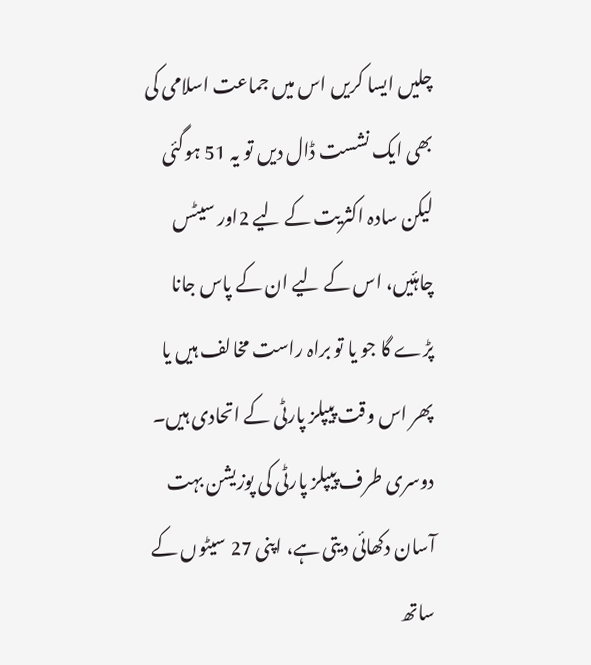چلیں ایسا کریں اس میں جماعت اسلامی کی بھی ایک نشست ڈال دیں تو یہ 51 ہوگئی
لیکن سادہ اکثریت کے لیے 2اور سیٹس چاہئیں، اس کے لیے ان کے پاس جانا پڑے گا جو یا تو براہ راست مخالف ہیں یا پھر اس وقت پیپلز پارٹی کے اتحادی ہیں۔ دوسری طرف پیپلز پارٹی کی پوزیشن بہت آسان دکھائی دیتی ہے، اپنی 27 سیٹوں کے ساتھ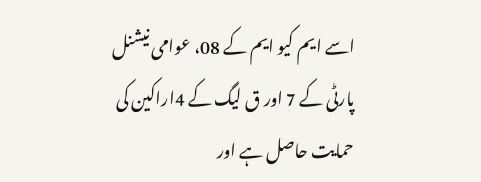اسے ایم کیو ایم کے 08، عوامی نیشنل پارٹی کے 7 اور ق لیگ کے 4اراکین کی حمایت حاصل ہے اور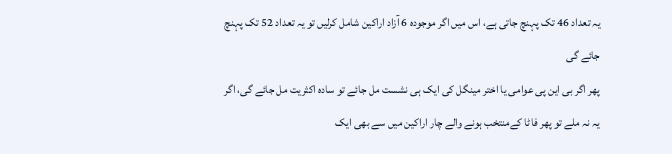یہ تعداد 46 تک پہنچ جاتی ہے، اس میں اگر موجودہ 6 آزاد اراکین شامل کرلیں تو یہ تعداد 52 تک پہنچ جائے گی
پھر اگر بی این پی عوامی یا اختر مینگل کی ایک ہی نشست مل جائے تو سادہ اکثریت مل جائے گی، اگر یہ نہ ملے تو پھر فاٹا کےمنتخب ہونے والے چار اراکین میں سے بھی ایک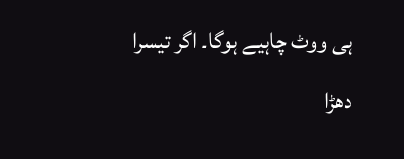ہی ووٹ چاہیے ہوگا۔ اگر تیسرا دھڑا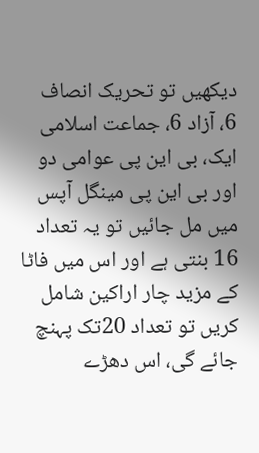دیکھیں تو تحریک انصاف 6، آزاد 6، جماعت اسلامی ایک، بی این پی عوامی دو اور بی این پی مینگل آپس میں مل جائيں تو یہ تعداد 16 بنتی ہے اور اس میں فاٹا کے مزید چار اراکین شامل کریں تو تعداد 20تک پہنچ جائے گی، اس دھڑے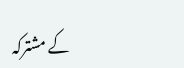کے مشترکہ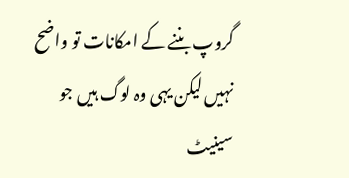گروپ بننے کے امکانات تو واضح نہیں لیکن یہی وہ لوگ ہیں جو سینیٹ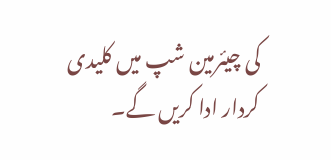کی چيئرمین شپ میں کلیدی کردار ادا کریں گے۔